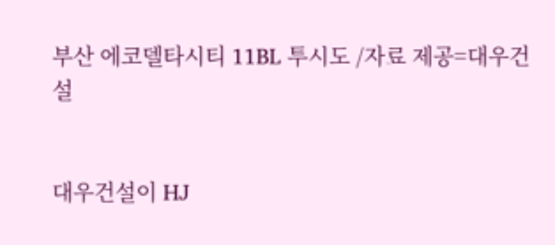부산 에코델타시티 11BL 투시도 /자료 제공=대우건설


대우건설이 HJ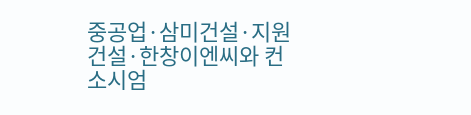중공업·삼미건설·지원건설·한창이엔씨와 컨소시엄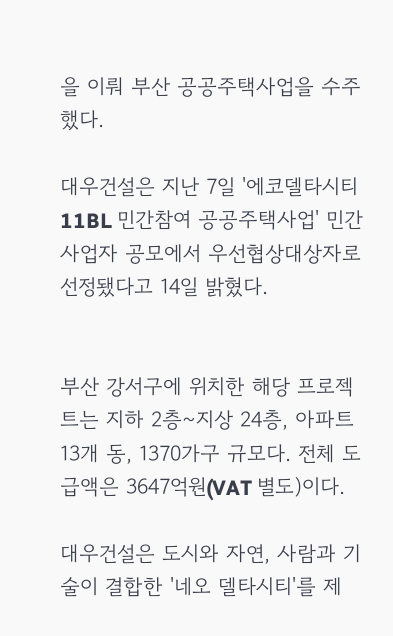을 이뤄 부산 공공주택사업을 수주했다.

대우건설은 지난 7일 '에코델타시티 11BL 민간참여 공공주택사업' 민간사업자 공모에서 우선협상대상자로 선정됐다고 14일 밝혔다.


부산 강서구에 위치한 해당 프로젝트는 지하 2층~지상 24층, 아파트 13개 동, 1370가구 규모다. 전체 도급액은 3647억원(VAT 별도)이다.

대우건설은 도시와 자연, 사람과 기술이 결합한 '네오 델타시티'를 제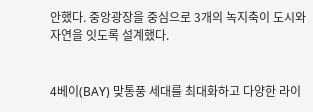안했다. 중앙광장을 중심으로 3개의 녹지축이 도시와 자연을 잇도록 설계했다.


4베이(BAY) 맞통풍 세대를 최대화하고 다양한 라이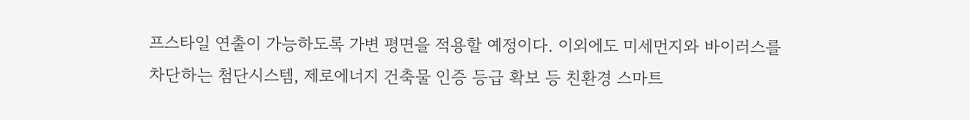프스타일 연출이 가능하도록 가변 평면을 적용할 예정이다. 이외에도 미세먼지와 바이러스를 차단하는 첨단시스템, 제로에너지 건축물 인증 등급 확보 등 친환경 스마트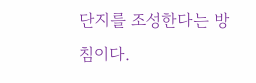단지를 조성한다는 방침이다.